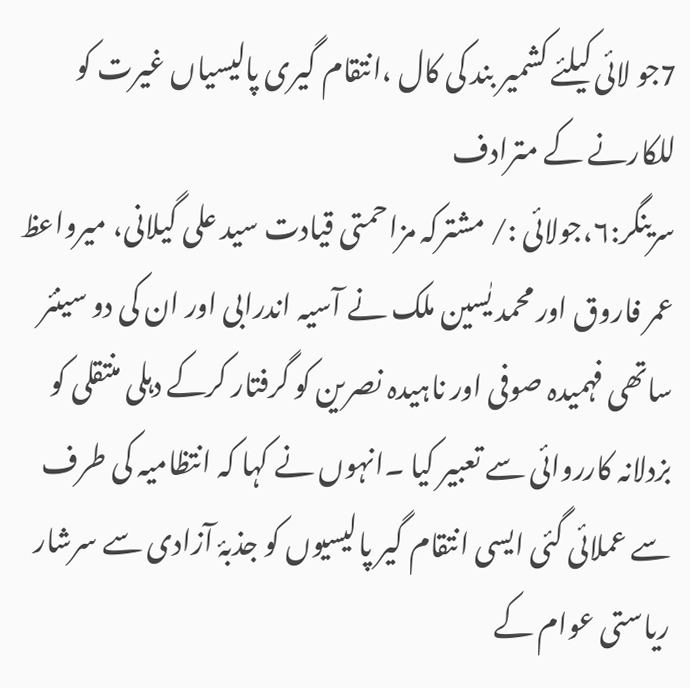7جو لائی کیلئے کشمیر بند کی کال ،انتقام گیری پالیسیاں غیرت کو للکارنے کے مترادف
سرینگر:٦،جولائی :/ مشترکہ مزاحمتی قیادت سید علی گیلانی، میرواعظ عمر فاروق اور محمد یٰسین ملک نے آسیہ اندرابی اور ان کی دو سینئر ساتھی فہمیدہ صوفی اور ناہیدہ نصرین کو گرفتار کرکے دہلی منتقلی کو بزدلانہ کارروائی سے تعبیر کیا ۔انہوں نے کہا کہ انتظامیہ کی طرف سے عملائی گئی ایسی انتقام گیر پالیسیوں کو جذبۂ آزادی سے سرشار ریاستی عوام کے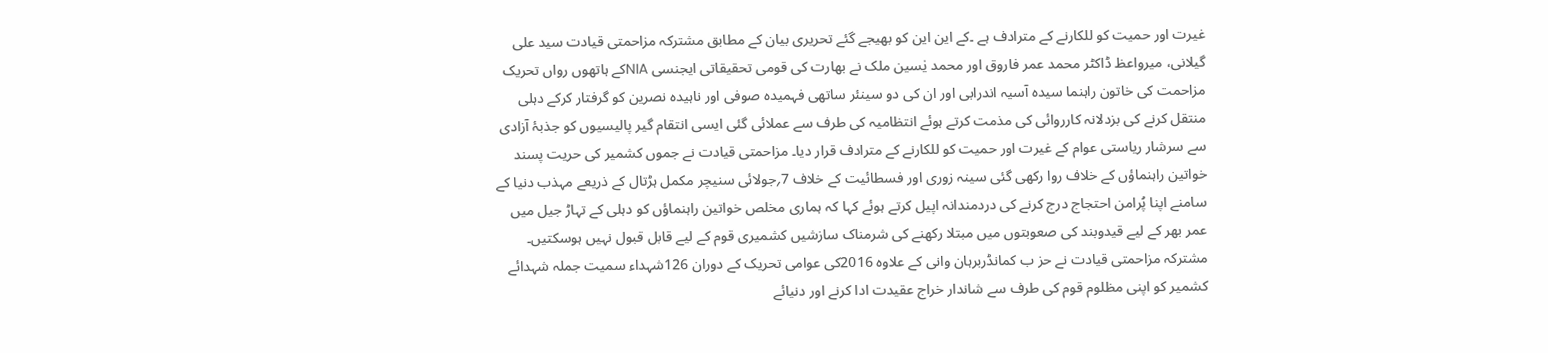غیرت اور حمیت کو للکارنے کے مترادف ہے ۔کے این این کو بھیجے گئے تحریری بیان کے مطابق مشترکہ مزاحمتی قیادت سید علی گیلانی، میرواعظ ڈاکٹر محمد عمر فاروق اور محمد یٰسین ملک نے بھارت کی قومی تحقیقاتی ایجنسی NIAکے ہاتھوں رواں تحریک مزاحمت کی خاتون راہنما سیدہ آسیہ اندرابی اور ان کی دو سینئر ساتھی فہمیدہ صوفی اور ناہیدہ نصرین کو گرفتار کرکے دہلی منتقل کرنے کی بزدلانہ کارروائی کی مذمت کرتے ہوئے انتظامیہ کی طرف سے عملائی گئی ایسی انتقام گیر پالیسیوں کو جذبۂ آزادی سے سرشار ریاستی عوام کے غیرت اور حمیت کو للکارنے کے مترادف قرار دیا۔ مزاحمتی قیادت نے جموں کشمیر کی حریت پسند خواتین راہنماؤں کے خلاف روا رکھی گئی سینہ زوری اور فسطائیت کے خلاف 7؍جولائی سنیچر مکمل ہڑتال کے ذریعے مہذب دنیا کے سامنے اپنا پُرامن احتجاج درج کرنے کی دردمندانہ اپیل کرتے ہوئے کہا کہ ہماری مخلص خواتین راہنماؤں کو دہلی کے تہاڑ جیل میں عمر بھر کے لیے قیدوبند کی صعوبتوں میں مبتلا رکھنے کی شرمناک سازشیں کشمیری قوم کے لیے قابل قبول نہیں ہوسکتیں۔ مشترکہ مزاحمتی قیادت نے حز ب کمانڈربرہان وانی کے علاوہ 2016کی عوامی تحریک کے دوران 126شہداء سمیت جملہ شہدائے کشمیر کو اپنی مظلوم قوم کی طرف سے شاندار خراج عقیدت ادا کرنے اور دنیائے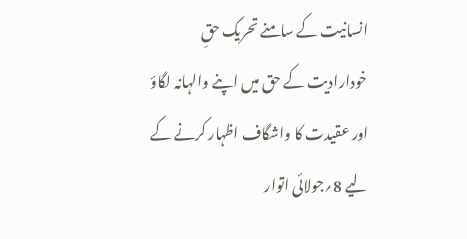انسانیت کے سامنے تحریک حقِ خودارادیت کے حق میں اپنے والہانہ لگاؤ اور عقیدت کا واشگاف اظہار کرنے کے لیے 8؍جولائی اتوار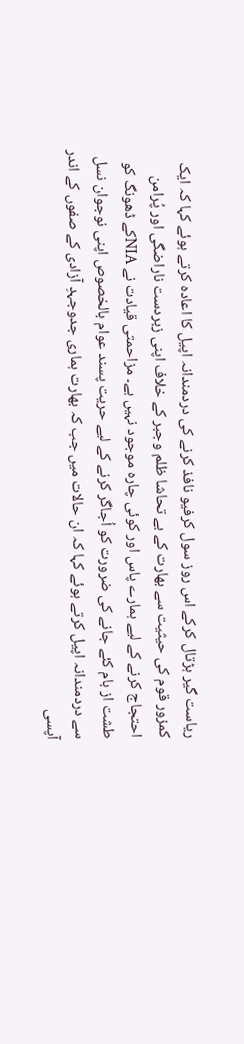ریاست گیر ہڑتال کرکے اس روز سول کرفیو نافذ کرنے کی دردمندانہ اپیل کا اعادہ کرتے ہوئے کہا کہ ایک کمزور قوم کی حیثیت سے بھارت کے بے تحاشا ظلم وجبر کے خلاف اپنی زبردست ناراضگی اور پُرامن احتجاج کرنے کے لیے ہمارے پاس اور کوئی چارہ موجود نہیں ہے۔ مزاحمتی قیادت نے NIAکے ڈھونگ کو طشت از بام کئے جانے کی ضرورت کو اُجاگر کرنے کے لیے حریت پسند عوام بالخصوص اپنی نوجوان نسل سے دردمندانہ اپیل کرتے ہوئے کہا کہ ان حالات میں جب کہ بھارت ہماری جدوجہدِ آزادی کے صفوں کے اندر آپسی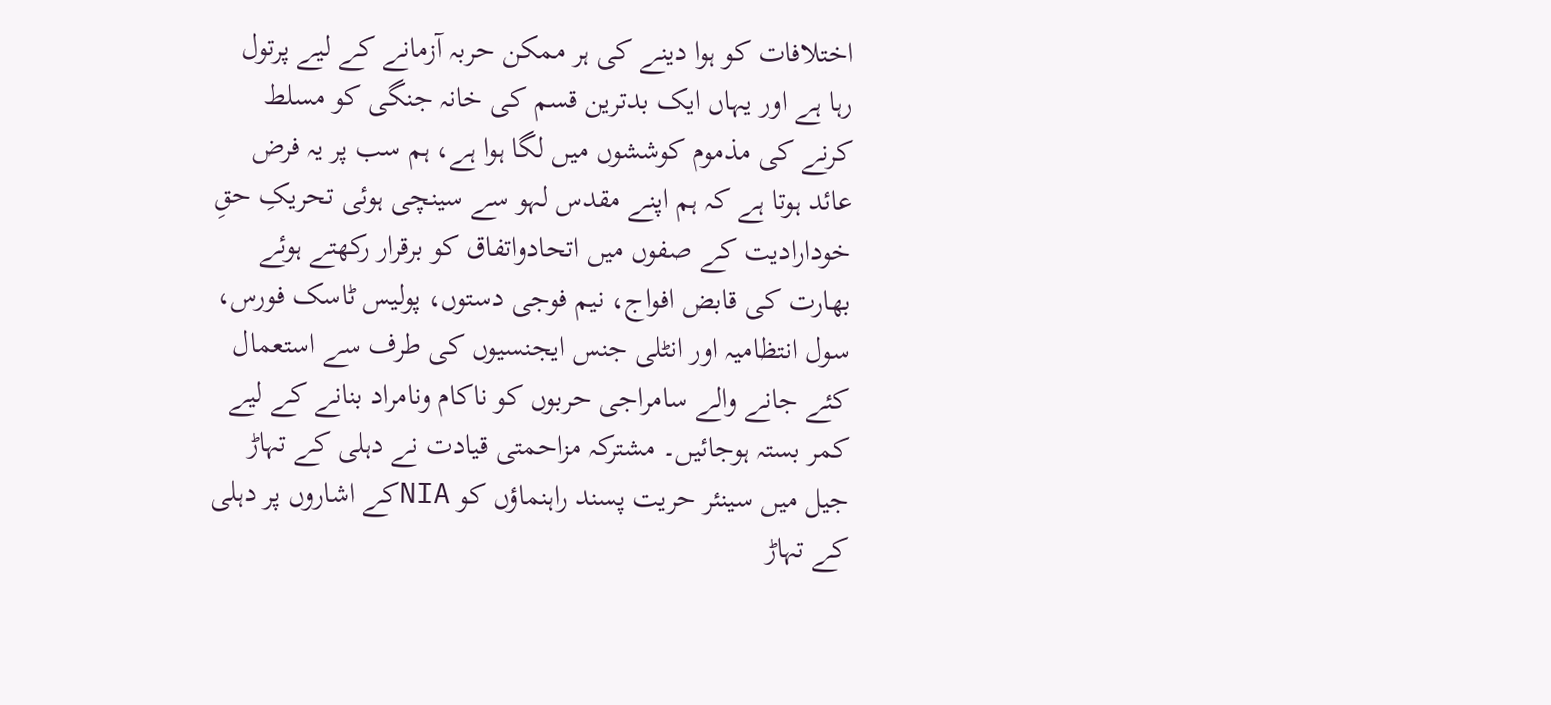اختلافات کو ہوا دینے کی ہر ممکن حربہ آزمانے کے لیے پرتول رہا ہے اور یہاں ایک بدترین قسم کی خانہ جنگی کو مسلط کرنے کی مذموم کوششوں میں لگا ہوا ہے، ہم سب پر یہ فرض عائد ہوتا ہے کہ ہم اپنے مقدس لہو سے سینچی ہوئی تحریکِ حقِ خودارادیت کے صفوں میں اتحادواتفاق کو برقرار رکھتے ہوئے بھارت کی قابض افواج، نیم فوجی دستوں، پولیس ٹاسک فورس، سول انتظامیہ اور انٹلی جنس ایجنسیوں کی طرف سے استعمال کئے جانے والے سامراجی حربوں کو ناکام ونامراد بنانے کے لیے کمر بستہ ہوجائیں۔ مشترکہ مزاحمتی قیادت نے دہلی کے تہاڑ جیل میں سینئر حریت پسند راہنماؤں کو NIAکے اشاروں پر دہلی کے تہاڑ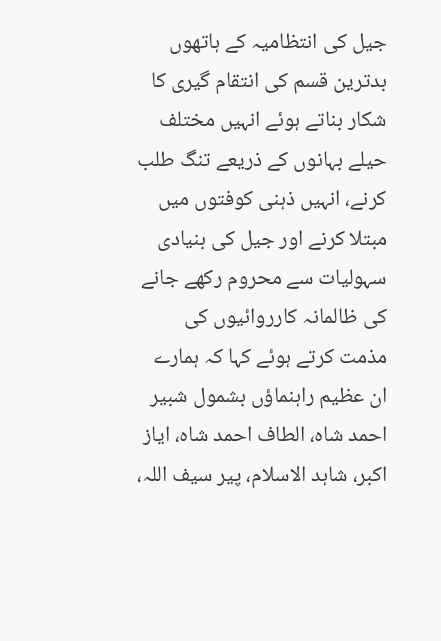جیل کی انتظامیہ کے ہاتھوں بدترین قسم کی انتقام گیری کا شکار بناتے ہوئے انہیں مختلف حیلے بہانوں کے ذریعے تنگ طلب کرنے، انہیں ذہنی کوفتوں میں مبتلا کرنے اور جیل کی بنیادی سہولیات سے محروم رکھے جانے کی ظالمانہ کارروائیوں کی مذمت کرتے ہوئے کہا کہ ہمارے ان عظیم راہنماؤں بشمول شبیر احمد شاہ، الطاف احمد شاہ، ایاز اکبر، شاہد الاسلام، پیر سیف اللہ،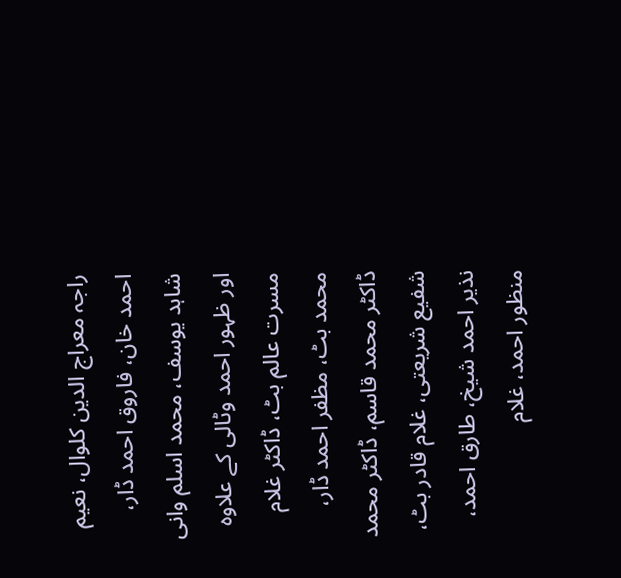راجہ معراج الدین کلوال، نعیم احمد خان، فاروق احمد ڈار، شاہد یوسف، محمد اسلم وانی اور ظہور احمد وٹالی کے علاوہ مسرت عالم بٹ، ڈاکٹر غلام محمد بٹ، مظفر احمد ڈار، ڈاکٹر محمد قاسم، ڈاکٹر محمد شفیع شریعتی، غلام قادر بٹ، نذیر احمد شیخ، طارق احمد، منظور احمد، غلام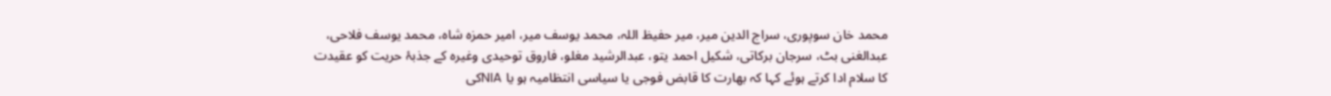محمد خان سوپوری، سراج الدین میر، میر حفیظ اللہ، محمد یوسف میر، امیر حمزہ شاہ، محمد یوسف فلاحی، عبدالغنی بٹ، سرجان برکاتی، شکیل احمد یتو، عبدالرشید مغلو، فاروق توحیدی وغیرہ کے جذبۂ حریت کو عقیدت کا سلام ادا کرتے ہوئے کہا کہ بھارت کا قابض فوجی یا سیاسی انتظامیہ ہو یا NIAکی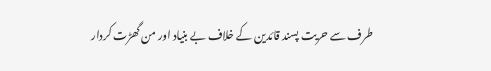طرف سے حریت پسند قائدین کے خلاف بے بنیاد اور من گھڑت کردار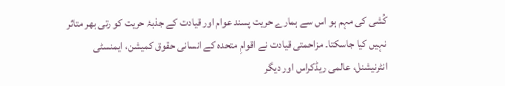کُشی کی مہم ہو اس سے ہمارے حریت پسند عوام اور قیادت کے جذبۂ حریت کو رتی بھر متاثر نہیں کیا جاسکتا۔ مزاحمتی قیادت نے اقوامِ متحدہ کے انسانی حقوق کمیشن، ایمنسٹی انٹرنیشنل، عالمی ریڈکراس اور دیگر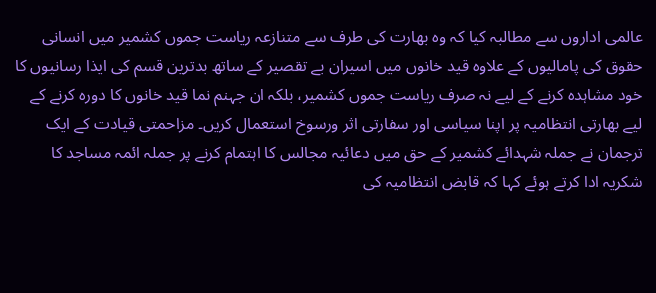عالمی اداروں سے مطالبہ کیا کہ وہ بھارت کی طرف سے متنازعہ ریاست جموں کشمیر میں انسانی حقوق کی پامالیوں کے علاوہ قید خانوں میں اسیران بے تقصیر کے ساتھ بدترین قسم کی ایذا رسانیوں کا خود مشاہدہ کرنے کے لیے نہ صرف ریاست جموں کشمیر، بلکہ ان جہنم نما قید خانوں کا دورہ کرنے کے لیے بھارتی انتظامیہ پر اپنا سیاسی اور سفارتی اثر ورسوخ استعمال کریں۔ مزاحمتی قیادت کے ایک ترجمان نے جملہ شہدائے کشمیر کے حق میں دعائیہ مجالس کا اہتمام کرنے پر جملہ ائمہ مساجد کا شکریہ ادا کرتے ہوئے کہا کہ قابض انتظامیہ کی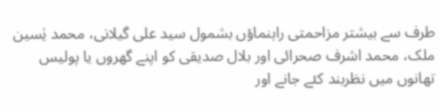طرف سے بیشتر مزاحمتی راہنماؤں بشمول سید علی گیلانی، محمد یٰسین ملک، محمد اشرف صحرائی اور بلال صدیقی کو اپنے گھروں یا پولیس تھانوں میں نظربند کئے جانے اور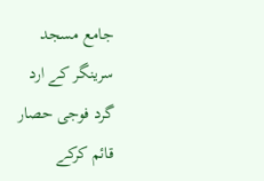جامع مسجد سرینگر کے ارد گرد فوجی حصار قائم کرکے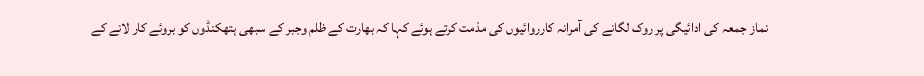نماز جمعہ کی ادائیگی پر روک لگانے کی آمرانہ کارروائیوں کی مذمت کرتے ہوئے کہا کہ بھارت کے ظلم وجبر کے سبھی ہتھکنڈوں کو بروئے کار لانے کے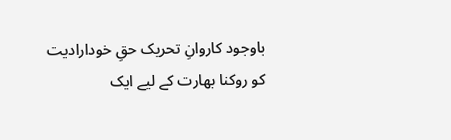باوجود کاروانِ تحریک حقِ خودارادیت کو روکنا بھارت کے لیے ایک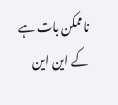ناممکن بات ہے کے این این